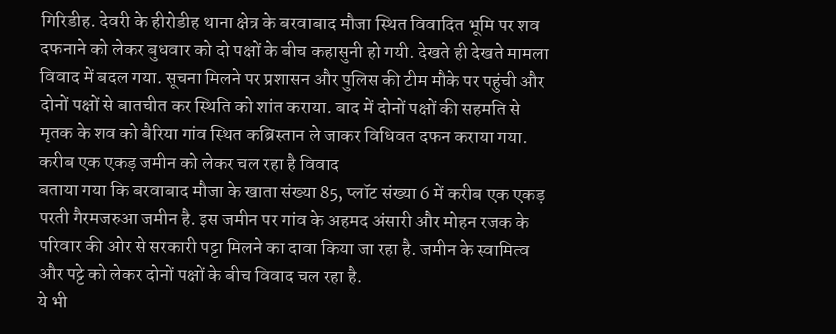गिरिडीह. देवरी के हीरोडीह थाना क्षेत्र के बरवाबाद मौजा स्थित विवादित भूमि पर शव दफनाने को लेकर बुधवार को दो पक्षों के बीच कहासुनी हो गयी. देखते ही देखते मामला विवाद में बदल गया. सूचना मिलने पर प्रशासन और पुलिस की टीम मौके पर पहुंची और दोनों पक्षों से बातचीत कर स्थिति को शांत कराया. बाद में दोनों पक्षों की सहमति से मृतक के शव को बैरिया गांव स्थित कब्रिस्तान ले जाकर विधिवत दफन कराया गया.
करीब एक एकड़ जमीन को लेकर चल रहा है विवाद
बताया गया कि बरवाबाद मौजा के खाता संख्या 85, प्लॉट संख्या 6 में करीब एक एकड़ परती गैरमजरुआ जमीन है. इस जमीन पर गांव के अहमद अंसारी और मोहन रजक के परिवार की ओर से सरकारी पट्टा मिलने का दावा किया जा रहा है. जमीन के स्वामित्व और पट्टे को लेकर दोनों पक्षों के बीच विवाद चल रहा है.
ये भी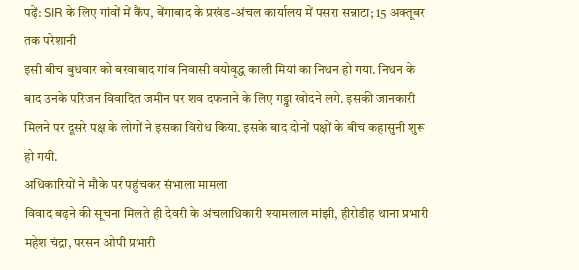पढ़ें: SIR के लिए गांवों में कैंप, बेंगाबाद के प्रखंड-अंचल कार्यालय में पसरा सन्नाटा; 15 अक्तूबर तक परेशानी
इसी बीच बुधवार को बरवाबाद गांव निवासी वयोवृद्ध काली मियां का निधन हो गया. निधन के बाद उनके परिजन विवादित जमीन पर शव दफनाने के लिए गड्ढा खोदने लगे. इसकी जानकारी मिलने पर दूसरे पक्ष के लोगों ने इसका विरोध किया. इसके बाद दोनों पक्षों के बीच कहासुनी शुरू हो गयी.
अधिकारियों ने मौके पर पहुंचकर संभाला मामला
विवाद बढ़ने की सूचना मिलते ही देवरी के अंचलाधिकारी श्यामलाल मांझी, हीरोडीह थाना प्रभारी महेश चंद्रा, परसन ओपी प्रभारी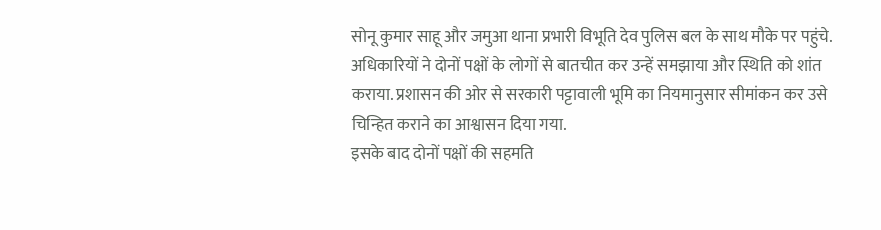सोनू कुमार साहू और जमुआ थाना प्रभारी विभूति देव पुलिस बल के साथ मौके पर पहुंचे.
अधिकारियों ने दोनों पक्षों के लोगों से बातचीत कर उन्हें समझाया और स्थिति को शांत कराया. प्रशासन की ओर से सरकारी पट्टावाली भूमि का नियमानुसार सीमांकन कर उसे चिन्हित कराने का आश्वासन दिया गया.
इसके बाद दोनों पक्षों की सहमति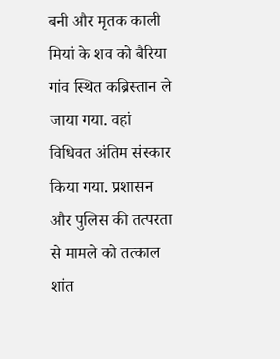बनी और मृतक काली मियां के शव को बैरिया गांव स्थित कब्रिस्तान ले जाया गया. वहां विधिवत अंतिम संस्कार किया गया. प्रशासन और पुलिस की तत्परता से मामले को तत्काल शांत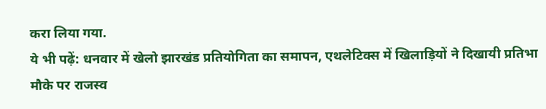करा लिया गया.
ये भी पढ़ें: धनवार में खेलो झारखंड प्रतियोगिता का समापन, एथलेटिक्स में खिलाड़ियों ने दिखायी प्रतिभा
मौके पर राजस्व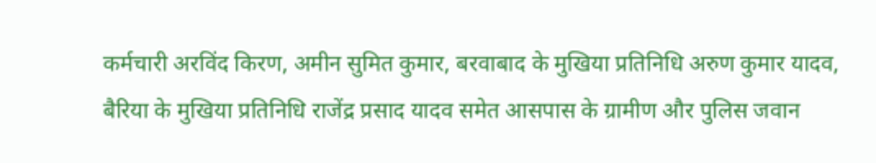कर्मचारी अरविंद किरण, अमीन सुमित कुमार, बरवाबाद के मुखिया प्रतिनिधि अरुण कुमार यादव, बैरिया के मुखिया प्रतिनिधि राजेंद्र प्रसाद यादव समेत आसपास के ग्रामीण और पुलिस जवान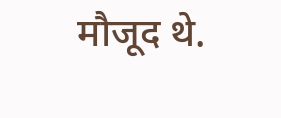मौजूद थे.